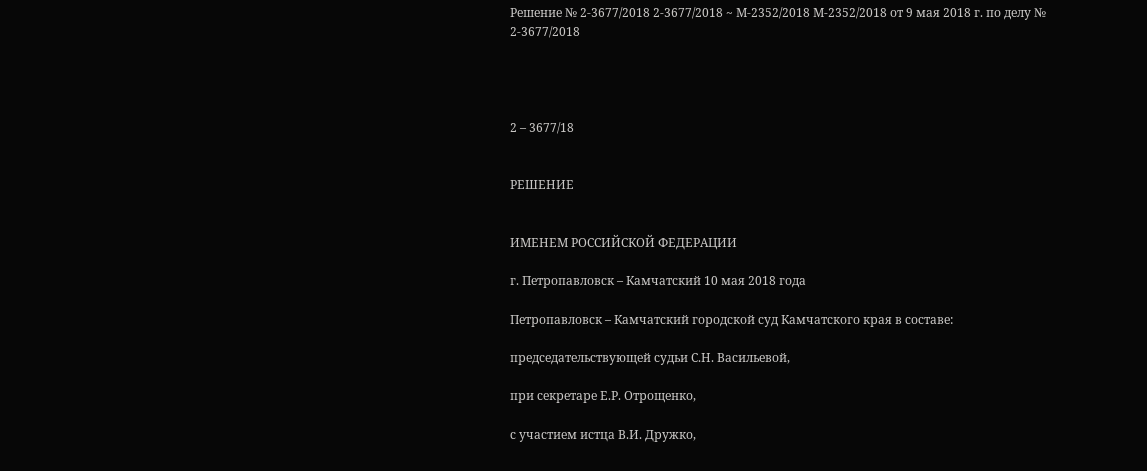Решение № 2-3677/2018 2-3677/2018 ~ М-2352/2018 М-2352/2018 от 9 мая 2018 г. по делу № 2-3677/2018




2 – 3677/18


РЕШЕНИЕ


ИМЕНЕМ РОССИЙСКОЙ ФЕДЕРАЦИИ

г. Петропавловск – Камчатский 10 мая 2018 года

Петропавловск – Камчатский городской суд Камчатского края в составе:

председательствующей судьи С.Н. Васильевой,

при секретаре Е.Р. Отрощенко,

с участием истца В.И. Дружко,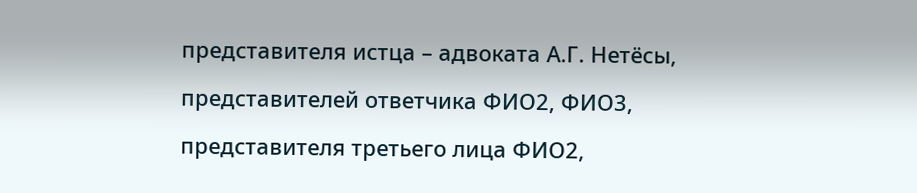представителя истца – адвоката А.Г. Нетёсы,

представителей ответчика ФИО2, ФИО3,

представителя третьего лица ФИО2,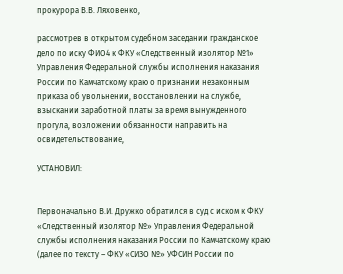прокурора В.В. Ляховенко,

рассмотрев в открытом судебном заседании гражданское дело по иску ФИО4 к ФКУ «Следственный изолятор №1» Управления Федеральной службы исполнения наказания России по Камчатскому краю о признании незаконным приказа об увольнении, восстановлении на службе, взыскании заработной платы за время вынужденного прогула, возложении обязанности направить на освидетельствование,

УСТАНОВИЛ:


Первоначально В.И. Дружко обратился в суд с иском к ФКУ «Следственный изолятор №» Управления Федеральной службы исполнения наказания России по Камчатскому краю (далее по тексту – ФКУ «СИЗО №» УФСИН России по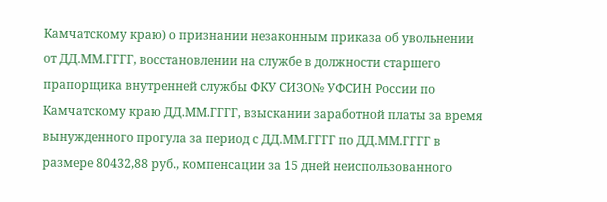Камчатскому краю) о признании незаконным приказа об увольнении от ДД.ММ.ГГГГ, восстановлении на службе в должности старшего прапорщика внутренней службы ФКУ СИЗО№ УФСИН России по Камчатскому краю ДД.ММ.ГГГГ, взыскании заработной платы за время вынужденного прогула за период с ДД.ММ.ГГГГ по ДД.ММ.ГГГГ в размере 80432,88 руб., компенсации за 15 дней неиспользованного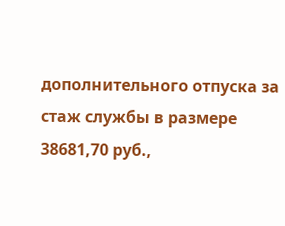дополнительного отпуска за стаж службы в размере 38681,70 руб.,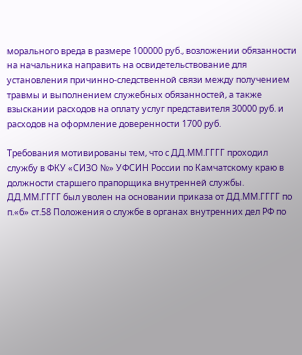морального вреда в размере 100000 руб., возложении обязанности на начальника направить на освидетельствование для установления причинно-следственной связи между получением травмы и выполнением служебных обязанностей, а также взыскании расходов на оплату услуг представителя 30000 руб. и расходов на оформление доверенности 1700 руб.

Требования мотивированы тем, что с ДД.ММ.ГГГГ проходил службу в ФКУ «СИЗО №» УФСИН России по Камчатскому краю в должности старшего прапорщика внутренней службы. ДД.ММ.ГГГГ был уволен на основании приказа от ДД.ММ.ГГГГ по п.«б» ст.58 Положения о службе в органах внутренних дел РФ по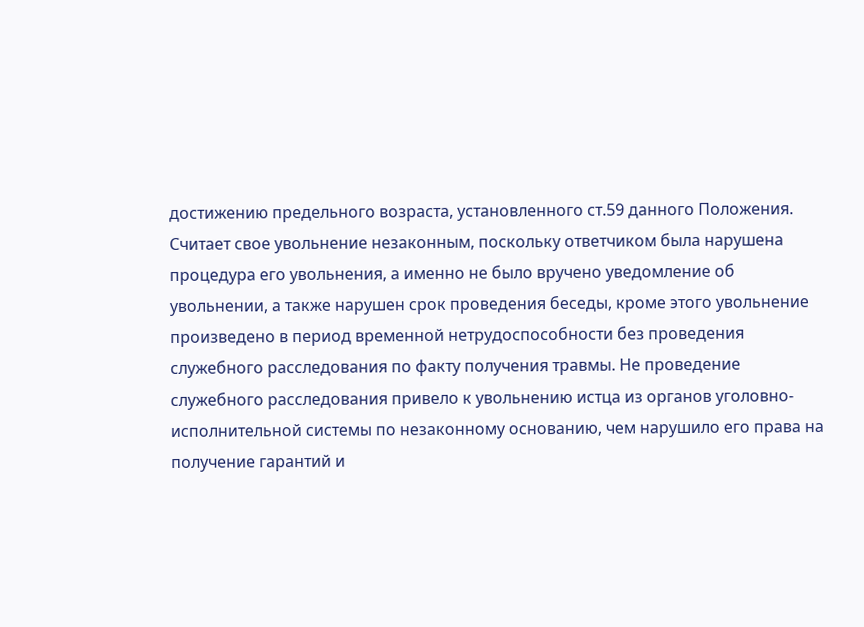достижению предельного возраста, установленного ст.59 данного Положения. Считает свое увольнение незаконным, поскольку ответчиком была нарушена процедура его увольнения, а именно не было вручено уведомление об увольнении, а также нарушен срок проведения беседы, кроме этого увольнение произведено в период временной нетрудоспособности без проведения служебного расследования по факту получения травмы. Не проведение служебного расследования привело к увольнению истца из органов уголовно-исполнительной системы по незаконному основанию, чем нарушило его права на получение гарантий и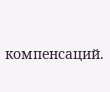компенсаций.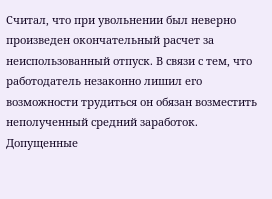Считал, что при увольнении был неверно произведен окончательный расчет за неиспользованный отпуск. В связи с тем, что работодатель незаконно лишил его возможности трудиться он обязан возместить неполученный средний заработок. Допущенные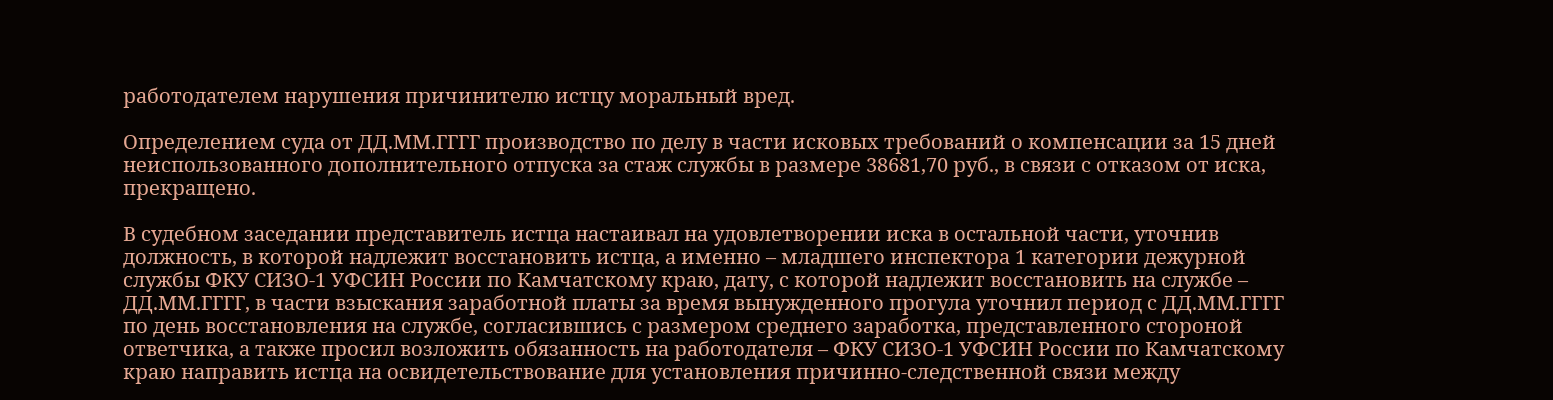работодателем нарушения причинителю истцу моральный вред.

Определением суда от ДД.ММ.ГГГГ производство по делу в части исковых требований о компенсации за 15 дней неиспользованного дополнительного отпуска за стаж службы в размере 38681,70 руб., в связи с отказом от иска, прекращено.

В судебном заседании представитель истца настаивал на удовлетворении иска в остальной части, уточнив должность, в которой надлежит восстановить истца, а именно – младшего инспектора 1 категории дежурной службы ФКУ СИЗО-1 УФСИН России по Камчатскому краю, дату, с которой надлежит восстановить на службе – ДД.ММ.ГГГГ, в части взыскания заработной платы за время вынужденного прогула уточнил период с ДД.ММ.ГГГГ по день восстановления на службе, согласившись с размером среднего заработка, представленного стороной ответчика, а также просил возложить обязанность на работодателя – ФКУ СИЗО-1 УФСИН России по Камчатскому краю направить истца на освидетельствование для установления причинно-следственной связи между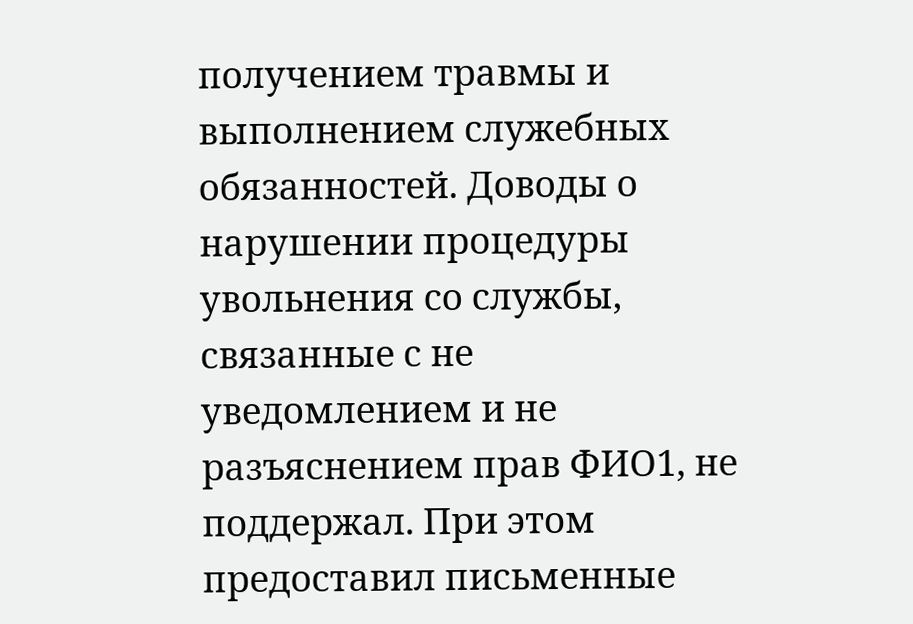получением травмы и выполнением служебных обязанностей. Доводы о нарушении процедуры увольнения со службы, связанные с не уведомлением и не разъяснением прав ФИО1, не поддержал. При этом предоставил письменные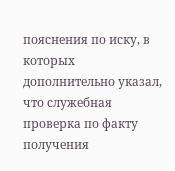пояснения по иску, в которых дополнительно указал, что служебная проверка по факту получения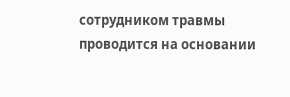сотрудником травмы проводится на основании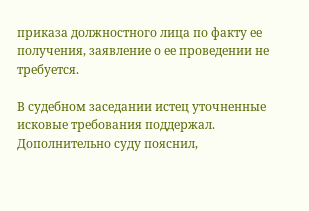приказа должностного лица по факту ее получения, заявление о ее проведении не требуется.

В судебном заседании истец уточненные исковые требования поддержал. Дополнительно суду пояснил,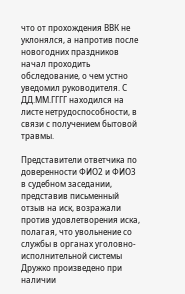что от прохождения ВВК не уклонялся, а напротив после новогодних праздников начал проходить обследование, о чем устно уведомил руководителя. С ДД.ММ.ГГГГ находился на листе нетрудоспособности, в связи с получением бытовой травмы.

Представители ответчика по доверенности ФИО2 и ФИО3 в судебном заседании, представив письменный отзыв на иск, возражали против удовлетворения иска, полагая, что увольнение со службы в органах уголовно-исполнительной системы Дружко произведено при наличии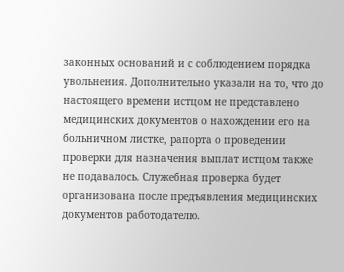законных оснований и с соблюдением порядка увольнения. Дополнительно указали на то, что до настоящего времени истцом не представлено медицинских документов о нахождении его на больничном листке, рапорта о проведении проверки для назначения выплат истцом также не подавалось. Служебная проверка будет организована после предъявления медицинских документов работодателю.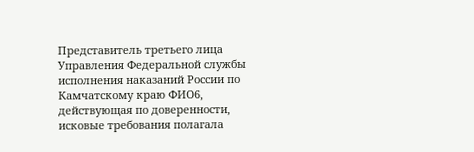Представитель третьего лица Управления Федеральной службы исполнения наказаний России по Камчатскому краю ФИО6, действующая по доверенности, исковые требования полагала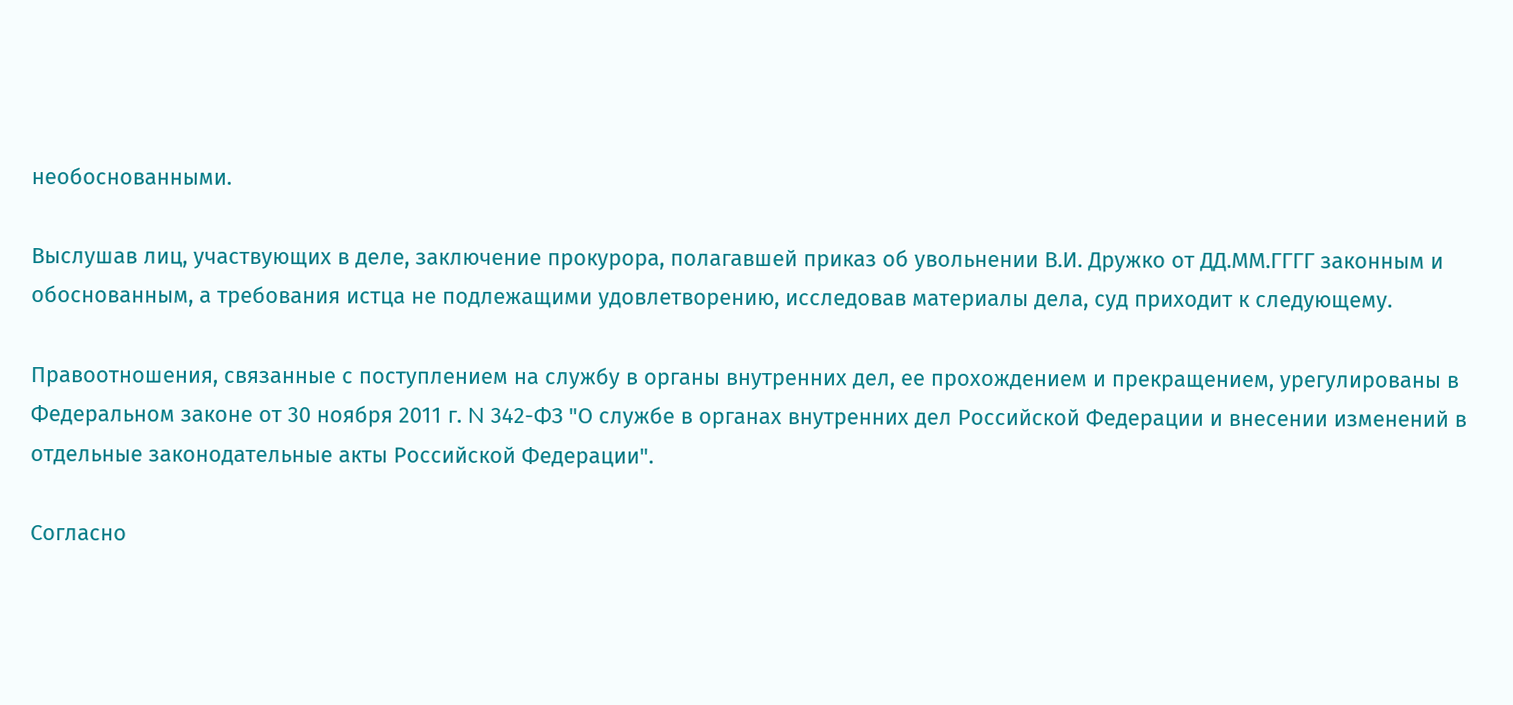необоснованными.

Выслушав лиц, участвующих в деле, заключение прокурора, полагавшей приказ об увольнении В.И. Дружко от ДД.ММ.ГГГГ законным и обоснованным, а требования истца не подлежащими удовлетворению, исследовав материалы дела, суд приходит к следующему.

Правоотношения, связанные с поступлением на службу в органы внутренних дел, ее прохождением и прекращением, урегулированы в Федеральном законе от 30 ноября 2011 г. N 342-ФЗ "О службе в органах внутренних дел Российской Федерации и внесении изменений в отдельные законодательные акты Российской Федерации".

Согласно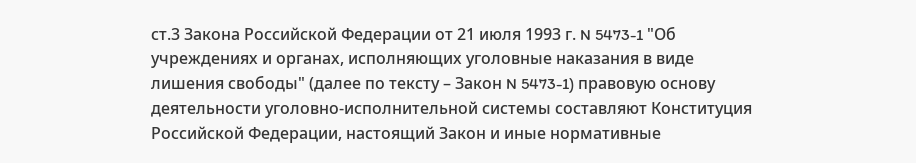ст.3 Закона Российской Федерации от 21 июля 1993 г. N 5473-1 "Об учреждениях и органах, исполняющих уголовные наказания в виде лишения свободы" (далее по тексту – Закон N 5473-1) правовую основу деятельности уголовно-исполнительной системы составляют Конституция Российской Федерации, настоящий Закон и иные нормативные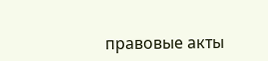правовые акты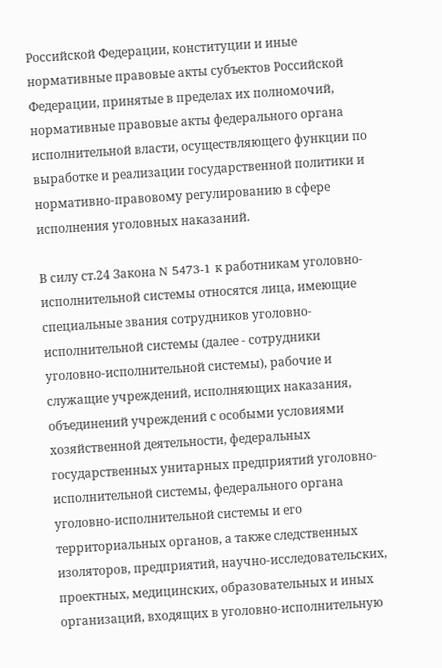Российской Федерации, конституции и иные нормативные правовые акты субъектов Российской Федерации, принятые в пределах их полномочий, нормативные правовые акты федерального органа исполнительной власти, осуществляющего функции по выработке и реализации государственной политики и нормативно-правовому регулированию в сфере исполнения уголовных наказаний.

В силу ст.24 Закона N 5473-1 к работникам уголовно-исполнительной системы относятся лица, имеющие специальные звания сотрудников уголовно-исполнительной системы (далее - сотрудники уголовно-исполнительной системы), рабочие и служащие учреждений, исполняющих наказания, объединений учреждений с особыми условиями хозяйственной деятельности, федеральных государственных унитарных предприятий уголовно-исполнительной системы, федерального органа уголовно-исполнительной системы и его территориальных органов, а также следственных изоляторов, предприятий, научно-исследовательских, проектных, медицинских, образовательных и иных организаций, входящих в уголовно-исполнительную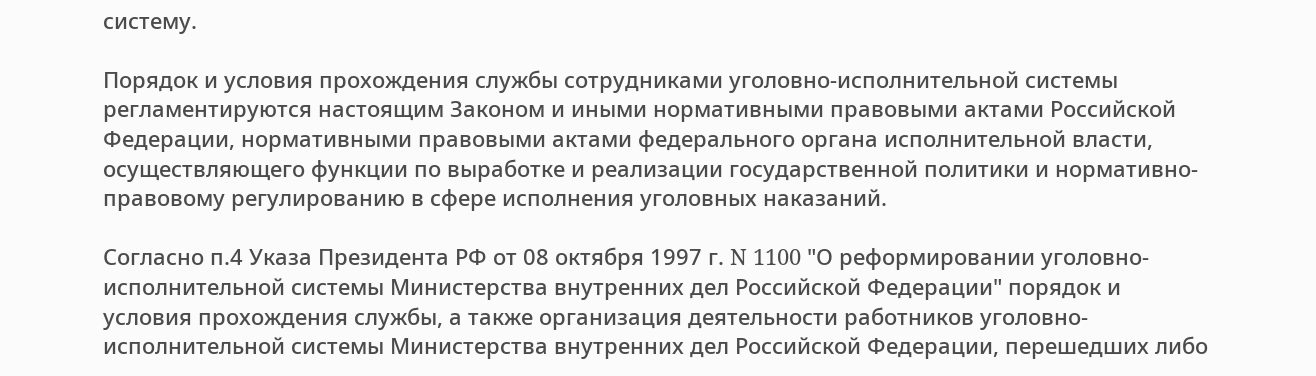систему.

Порядок и условия прохождения службы сотрудниками уголовно-исполнительной системы регламентируются настоящим Законом и иными нормативными правовыми актами Российской Федерации, нормативными правовыми актами федерального органа исполнительной власти, осуществляющего функции по выработке и реализации государственной политики и нормативно-правовому регулированию в сфере исполнения уголовных наказаний.

Согласно п.4 Указа Президента РФ от 08 октября 1997 г. N 1100 "О реформировании уголовно-исполнительной системы Министерства внутренних дел Российской Федерации" порядок и условия прохождения службы, а также организация деятельности работников уголовно-исполнительной системы Министерства внутренних дел Российской Федерации, перешедших либо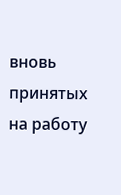вновь принятых на работу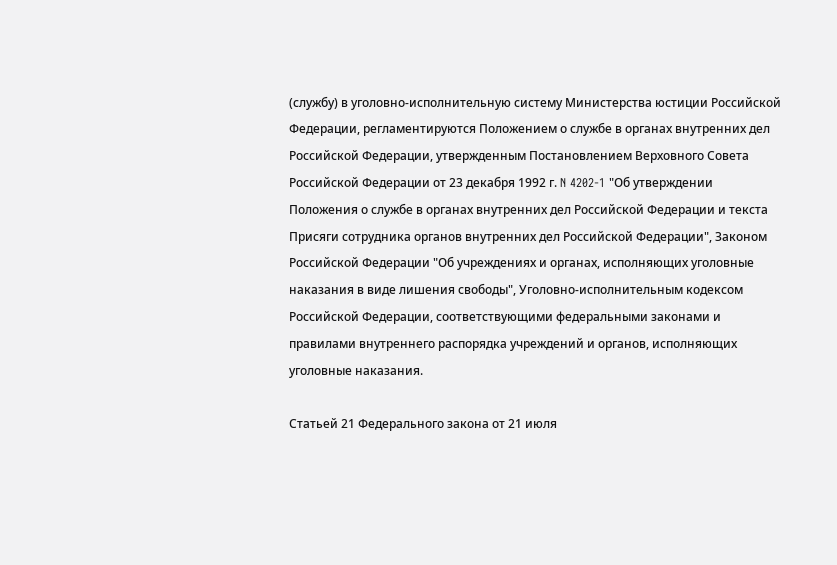(службу) в уголовно-исполнительную систему Министерства юстиции Российской Федерации, регламентируются Положением о службе в органах внутренних дел Российской Федерации, утвержденным Постановлением Верховного Совета Российской Федерации от 23 декабря 1992 г. N 4202-1 "Об утверждении Положения о службе в органах внутренних дел Российской Федерации и текста Присяги сотрудника органов внутренних дел Российской Федерации", Законом Российской Федерации "Об учреждениях и органах, исполняющих уголовные наказания в виде лишения свободы", Уголовно-исполнительным кодексом Российской Федерации, соответствующими федеральными законами и правилами внутреннего распорядка учреждений и органов, исполняющих уголовные наказания.

Статьей 21 Федерального закона от 21 июля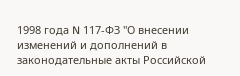1998 года N 117-ФЗ "О внесении изменений и дополнений в законодательные акты Российской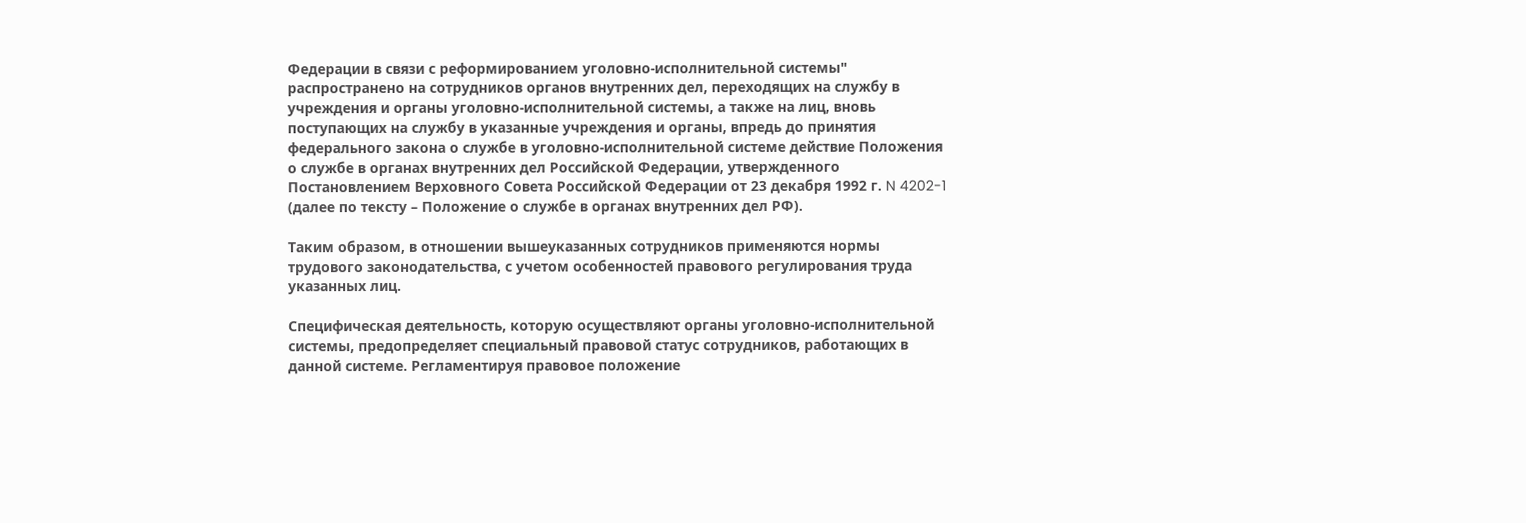Федерации в связи с реформированием уголовно-исполнительной системы" распространено на сотрудников органов внутренних дел, переходящих на службу в учреждения и органы уголовно-исполнительной системы, а также на лиц, вновь поступающих на службу в указанные учреждения и органы, впредь до принятия федерального закона о службе в уголовно-исполнительной системе действие Положения о службе в органах внутренних дел Российской Федерации, утвержденного Постановлением Верховного Совета Российской Федерации от 23 декабря 1992 г. N 4202-1 (далее по тексту – Положение о службе в органах внутренних дел РФ).

Таким образом, в отношении вышеуказанных сотрудников применяются нормы трудового законодательства, с учетом особенностей правового регулирования труда указанных лиц.

Специфическая деятельность, которую осуществляют органы уголовно-исполнительной системы, предопределяет специальный правовой статус сотрудников, работающих в данной системе. Регламентируя правовое положение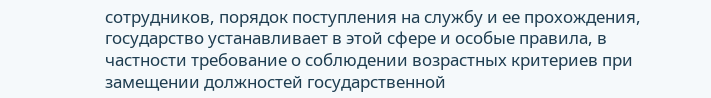сотрудников, порядок поступления на службу и ее прохождения, государство устанавливает в этой сфере и особые правила, в частности требование о соблюдении возрастных критериев при замещении должностей государственной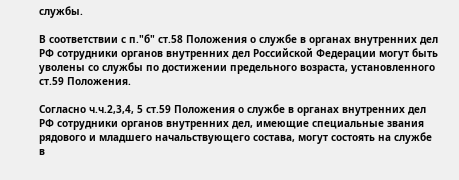службы.

В соответствии с п."б" ст.58 Положения о службе в органах внутренних дел РФ сотрудники органов внутренних дел Российской Федерации могут быть уволены со службы по достижении предельного возраста, установленного ст.59 Положения.

Согласно ч.ч.2,3,4, 5 ст.59 Положения о службе в органах внутренних дел РФ сотрудники органов внутренних дел, имеющие специальные звания рядового и младшего начальствующего состава, могут состоять на службе в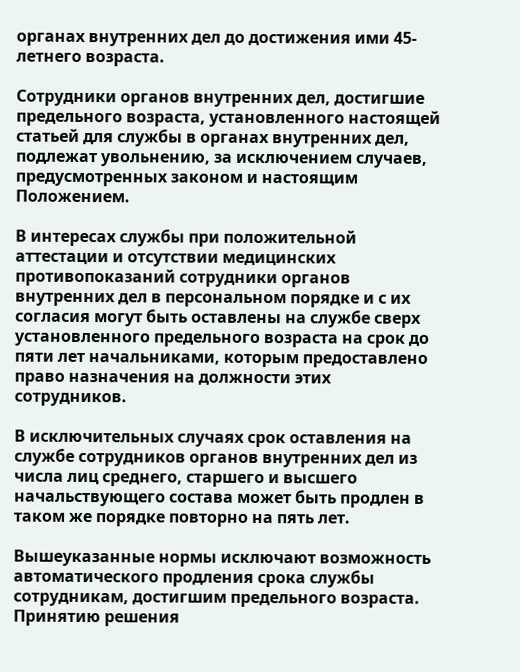органах внутренних дел до достижения ими 45-летнего возраста.

Сотрудники органов внутренних дел, достигшие предельного возраста, установленного настоящей статьей для службы в органах внутренних дел, подлежат увольнению, за исключением случаев, предусмотренных законом и настоящим Положением.

В интересах службы при положительной аттестации и отсутствии медицинских противопоказаний сотрудники органов внутренних дел в персональном порядке и с их согласия могут быть оставлены на службе сверх установленного предельного возраста на срок до пяти лет начальниками, которым предоставлено право назначения на должности этих сотрудников.

В исключительных случаях срок оставления на службе сотрудников органов внутренних дел из числа лиц среднего, старшего и высшего начальствующего состава может быть продлен в таком же порядке повторно на пять лет.

Вышеуказанные нормы исключают возможность автоматического продления срока службы сотрудникам, достигшим предельного возраста. Принятию решения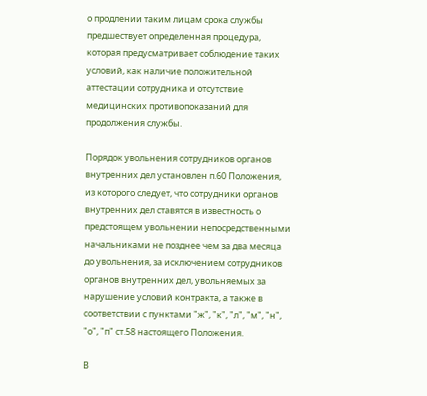о продлении таким лицам срока службы предшествует определенная процедура, которая предусматривает соблюдение таких условий, как наличие положительной аттестации сотрудника и отсутствие медицинских противопоказаний для продолжения службы.

Порядок увольнения сотрудников органов внутренних дел установлен п.60 Положения, из которого следует, что сотрудники органов внутренних дел ставятся в известность о предстоящем увольнении непосредственными начальниками не позднее чем за два месяца до увольнения, за исключением сотрудников органов внутренних дел, увольняемых за нарушение условий контракта, а также в соответствии с пунктами "ж", "к", "л", "м", "н", "о", "п" ст.58 настоящего Положения.

В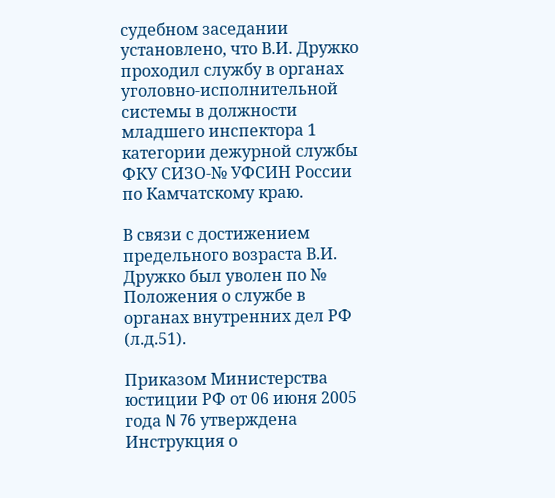судебном заседании установлено, что В.И. Дружко проходил службу в органах уголовно-исполнительной системы в должности младшего инспектора 1 категории дежурной службы ФКУ СИЗО-№ УФСИН России по Камчатскому краю.

В связи с достижением предельного возраста В.И. Дружко был уволен по № Положения о службе в органах внутренних дел РФ (л.д.51).

Приказом Министерства юстиции РФ от 06 июня 2005 года N 76 утверждена Инструкция о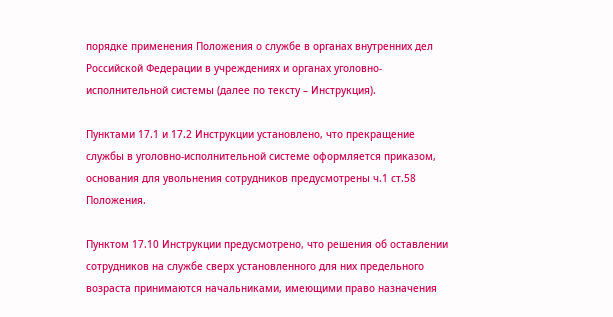порядке применения Положения о службе в органах внутренних дел Российской Федерации в учреждениях и органах уголовно-исполнительной системы (далее по тексту – Инструкция).

Пунктами 17.1 и 17.2 Инструкции установлено, что прекращение службы в уголовно-исполнительной системе оформляется приказом, основания для увольнения сотрудников предусмотрены ч.1 ст.58 Положения.

Пунктом 17.10 Инструкции предусмотрено, что решения об оставлении сотрудников на службе сверх установленного для них предельного возраста принимаются начальниками, имеющими право назначения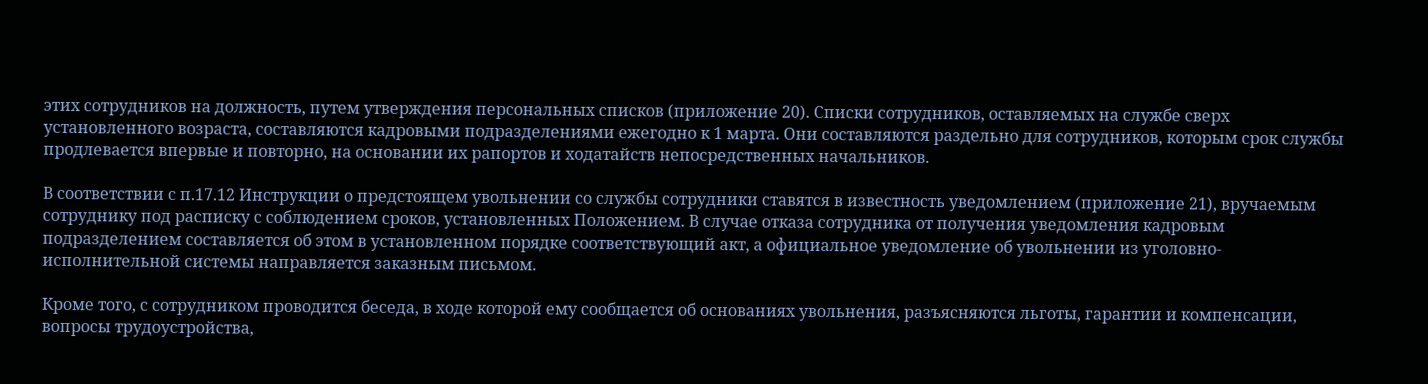этих сотрудников на должность, путем утверждения персональных списков (приложение 20). Списки сотрудников, оставляемых на службе сверх установленного возраста, составляются кадровыми подразделениями ежегодно к 1 марта. Они составляются раздельно для сотрудников, которым срок службы продлевается впервые и повторно, на основании их рапортов и ходатайств непосредственных начальников.

В соответствии с п.17.12 Инструкции о предстоящем увольнении со службы сотрудники ставятся в известность уведомлением (приложение 21), вручаемым сотруднику под расписку с соблюдением сроков, установленных Положением. В случае отказа сотрудника от получения уведомления кадровым подразделением составляется об этом в установленном порядке соответствующий акт, а официальное уведомление об увольнении из уголовно-исполнительной системы направляется заказным письмом.

Кроме того, с сотрудником проводится беседа, в ходе которой ему сообщается об основаниях увольнения, разъясняются льготы, гарантии и компенсации, вопросы трудоустройства,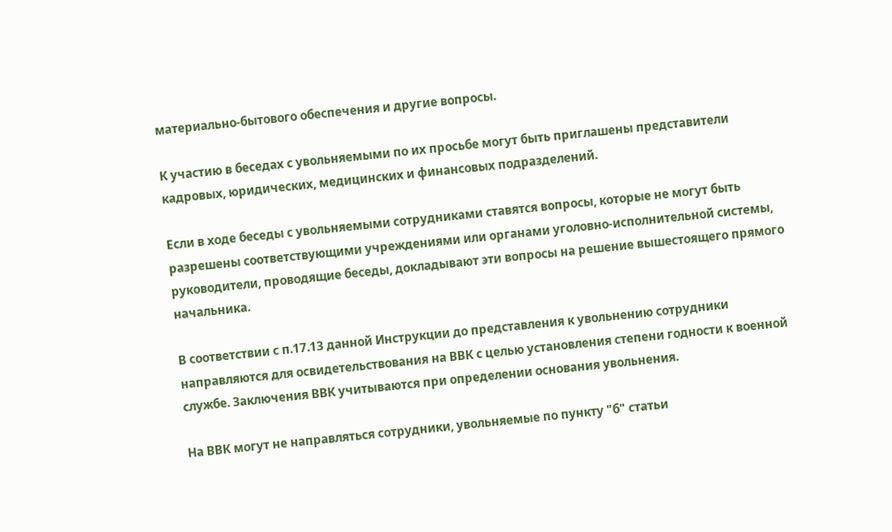материально-бытового обеспечения и другие вопросы.

К участию в беседах с увольняемыми по их просьбе могут быть приглашены представители кадровых, юридических, медицинских и финансовых подразделений.

Если в ходе беседы с увольняемыми сотрудниками ставятся вопросы, которые не могут быть разрешены соответствующими учреждениями или органами уголовно-исполнительной системы, руководители, проводящие беседы, докладывают эти вопросы на решение вышестоящего прямого начальника.

В соответствии с п.17.13 данной Инструкции до представления к увольнению сотрудники направляются для освидетельствования на ВВК с целью установления степени годности к военной службе. Заключения ВВК учитываются при определении основания увольнения.

На ВВК могут не направляться сотрудники, увольняемые по пункту "б" статьи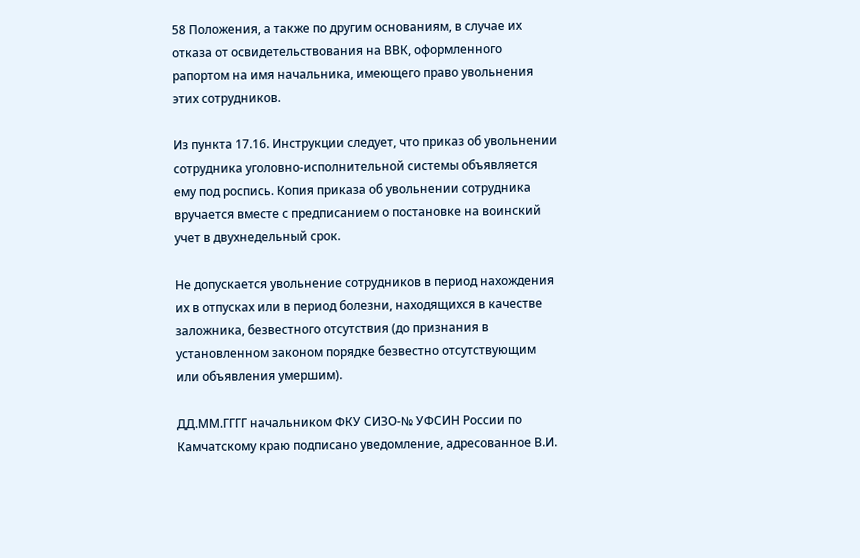58 Положения, а также по другим основаниям, в случае их отказа от освидетельствования на ВВК, оформленного рапортом на имя начальника, имеющего право увольнения этих сотрудников.

Из пункта 17.16. Инструкции следует, что приказ об увольнении сотрудника уголовно-исполнительной системы объявляется ему под роспись. Копия приказа об увольнении сотрудника вручается вместе с предписанием о постановке на воинский учет в двухнедельный срок.

Не допускается увольнение сотрудников в период нахождения их в отпусках или в период болезни, находящихся в качестве заложника, безвестного отсутствия (до признания в установленном законом порядке безвестно отсутствующим или объявления умершим).

ДД.ММ.ГГГГ начальником ФКУ СИЗО-№ УФСИН России по Камчатскому краю подписано уведомление, адресованное В.И.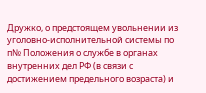Дружко, о предстоящем увольнении из уголовно-исполнительной системы по п№ Положения о службе в органах внутренних дел РФ (в связи с достижением предельного возраста) и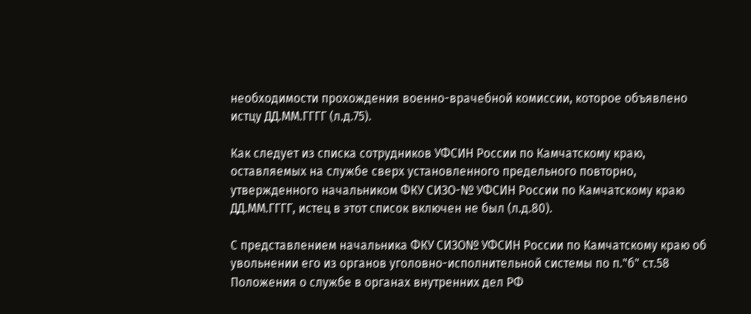необходимости прохождения военно-врачебной комиссии, которое объявлено истцу ДД.ММ.ГГГГ (л.д.75).

Как следует из списка сотрудников УФСИН России по Камчатскому краю, оставляемых на службе сверх установленного предельного повторно, утвержденного начальником ФКУ СИЗО-№ УФСИН России по Камчатскому краю ДД.ММ.ГГГГ, истец в этот список включен не был (л.д.80).

С представлением начальника ФКУ СИЗО№ УФСИН России по Камчатскому краю об увольнении его из органов уголовно-исполнительной системы по п."б" ст.58 Положения о службе в органах внутренних дел РФ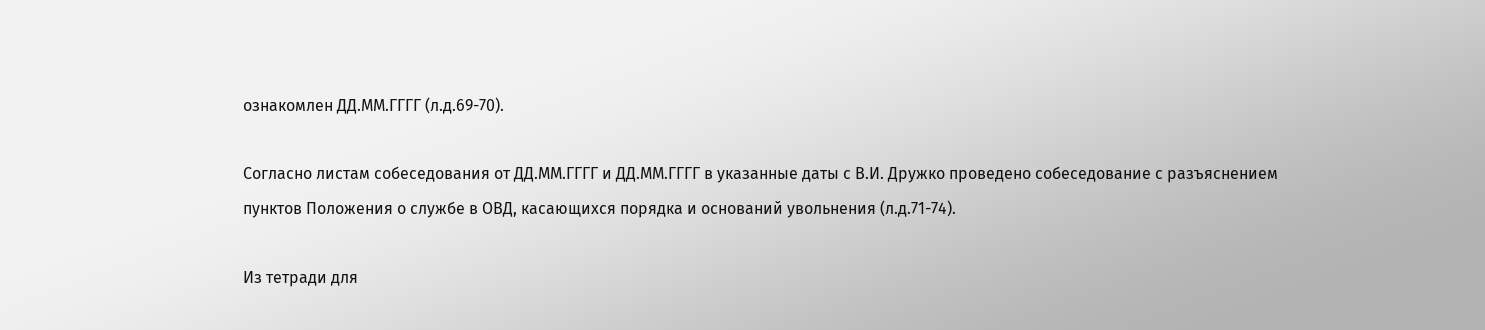ознакомлен ДД.ММ.ГГГГ (л.д.69-70).

Согласно листам собеседования от ДД.ММ.ГГГГ и ДД.ММ.ГГГГ в указанные даты с В.И. Дружко проведено собеседование с разъяснением пунктов Положения о службе в ОВД, касающихся порядка и оснований увольнения (л.д.71-74).

Из тетради для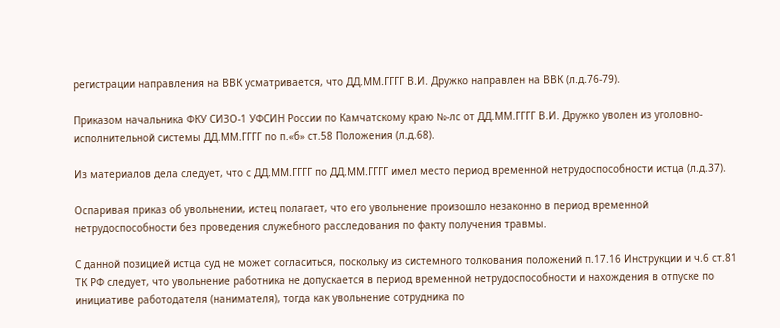регистрации направления на ВВК усматривается, что ДД.ММ.ГГГГ В.И. Дружко направлен на ВВК (л.д.76-79).

Приказом начальника ФКУ СИЗО-1 УФСИН России по Камчатскому краю №-лс от ДД.ММ.ГГГГ В.И. Дружко уволен из уголовно-исполнительной системы ДД.ММ.ГГГГ по п.«б» ст.58 Положения (л.д.68).

Из материалов дела следует, что с ДД.ММ.ГГГГ по ДД.ММ.ГГГГ имел место период временной нетрудоспособности истца (л.д.37).

Оспаривая приказ об увольнении, истец полагает, что его увольнение произошло незаконно в период временной нетрудоспособности без проведения служебного расследования по факту получения травмы.

С данной позицией истца суд не может согласиться, поскольку из системного толкования положений п.17.16 Инструкции и ч.6 ст.81 ТК РФ следует, что увольнение работника не допускается в период временной нетрудоспособности и нахождения в отпуске по инициативе работодателя (нанимателя), тогда как увольнение сотрудника по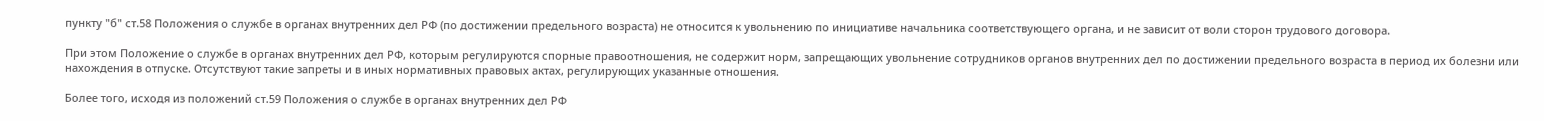пункту "б" ст.58 Положения о службе в органах внутренних дел РФ (по достижении предельного возраста) не относится к увольнению по инициативе начальника соответствующего органа, и не зависит от воли сторон трудового договора.

При этом Положение о службе в органах внутренних дел РФ, которым регулируются спорные правоотношения, не содержит норм, запрещающих увольнение сотрудников органов внутренних дел по достижении предельного возраста в период их болезни или нахождения в отпуске. Отсутствуют такие запреты и в иных нормативных правовых актах, регулирующих указанные отношения.

Более того, исходя из положений ст.59 Положения о службе в органах внутренних дел РФ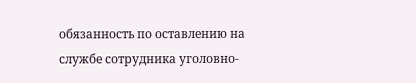обязанность по оставлению на службе сотрудника уголовно-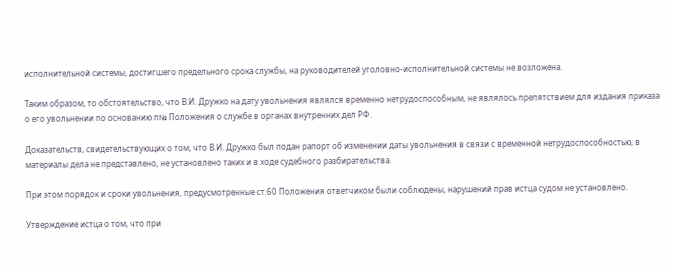исполнительной системы, достигшего предельного срока службы, на руководителей уголовно-исполнительной системы не возложена.

Таким образом, то обстоятельство, что В.И. Дружко на дату увольнения являлся временно нетрудоспособным, не являлось препятствием для издания приказа о его увольнении по основанию п№ Положения о службе в органах внутренних дел РФ.

Доказательств, свидетельствующих о том, что В.И. Дружко был подан рапорт об изменении даты увольнения в связи с временной нетрудоспособностью, в материалы дела не представлено, не установлено таких и в ходе судебного разбирательства.

При этом порядок и сроки увольнения, предусмотренные ст.60 Положения ответчиком были соблюдены, нарушений прав истца судом не установлено.

Утверждение истца о том, что при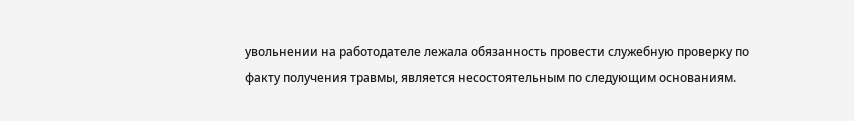увольнении на работодателе лежала обязанность провести служебную проверку по факту получения травмы, является несостоятельным по следующим основаниям.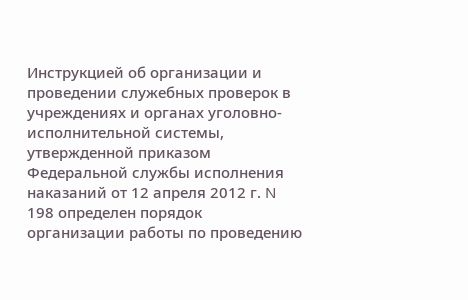Инструкцией об организации и проведении служебных проверок в учреждениях и органах уголовно-исполнительной системы, утвержденной приказом Федеральной службы исполнения наказаний от 12 апреля 2012 г. N 198 определен порядок организации работы по проведению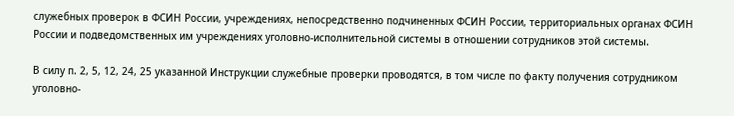служебных проверок в ФСИН России, учреждениях, непосредственно подчиненных ФСИН России, территориальных органах ФСИН России и подведомственных им учреждениях уголовно-исполнительной системы в отношении сотрудников этой системы.

В силу п. 2, 5, 12, 24, 25 указанной Инструкции служебные проверки проводятся, в том числе по факту получения сотрудником уголовно-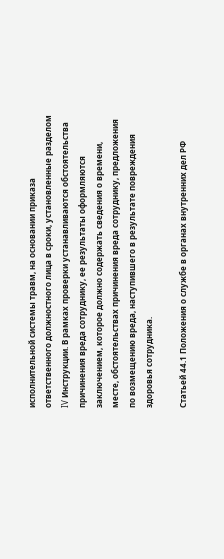исполнительной системы травм, на основании приказа ответственного должностного лица в сроки, установленные разделом IV Инструкции. В рамках проверки устанавливаются обстоятельства причинения вреда сотруднику, ее результаты оформляются заключением, которое должно содержать сведения о времени, месте, обстоятельствах причинения вреда сотруднику, предложения по возмещению вреда, наступившего в результате повреждения здоровья сотрудника.

Статьей 44.1 Положения о службе в органах внутренних дел РФ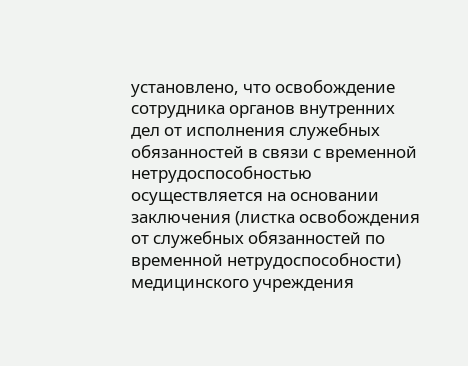установлено, что освобождение сотрудника органов внутренних дел от исполнения служебных обязанностей в связи с временной нетрудоспособностью осуществляется на основании заключения (листка освобождения от служебных обязанностей по временной нетрудоспособности) медицинского учреждения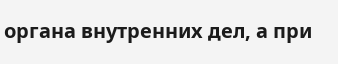органа внутренних дел, а при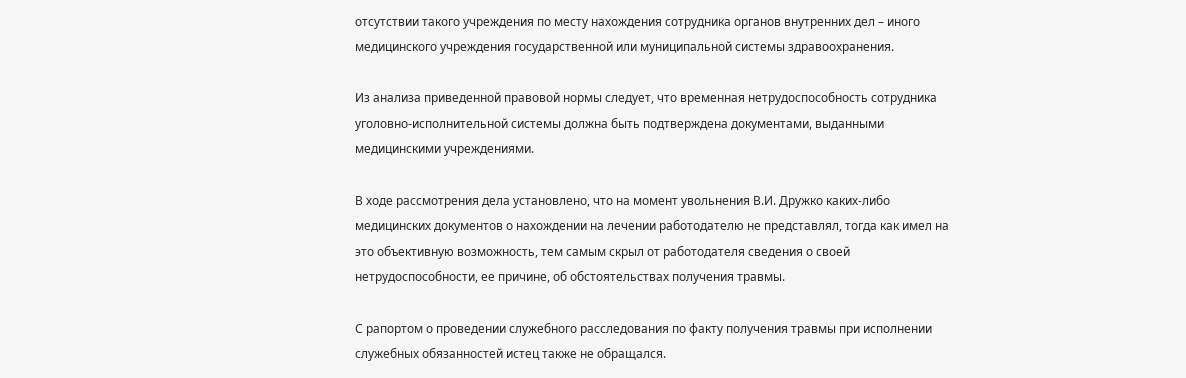отсутствии такого учреждения по месту нахождения сотрудника органов внутренних дел – иного медицинского учреждения государственной или муниципальной системы здравоохранения.

Из анализа приведенной правовой нормы следует, что временная нетрудоспособность сотрудника уголовно-исполнительной системы должна быть подтверждена документами, выданными медицинскими учреждениями.

В ходе рассмотрения дела установлено, что на момент увольнения В.И. Дружко каких-либо медицинских документов о нахождении на лечении работодателю не представлял, тогда как имел на это объективную возможность, тем самым скрыл от работодателя сведения о своей нетрудоспособности, ее причине, об обстоятельствах получения травмы.

С рапортом о проведении служебного расследования по факту получения травмы при исполнении служебных обязанностей истец также не обращался.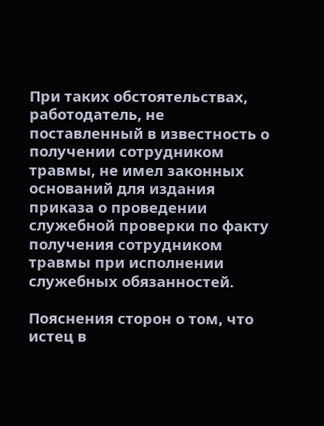При таких обстоятельствах, работодатель, не поставленный в известность о получении сотрудником травмы, не имел законных оснований для издания приказа о проведении служебной проверки по факту получения сотрудником травмы при исполнении служебных обязанностей.

Пояснения сторон о том, что истец в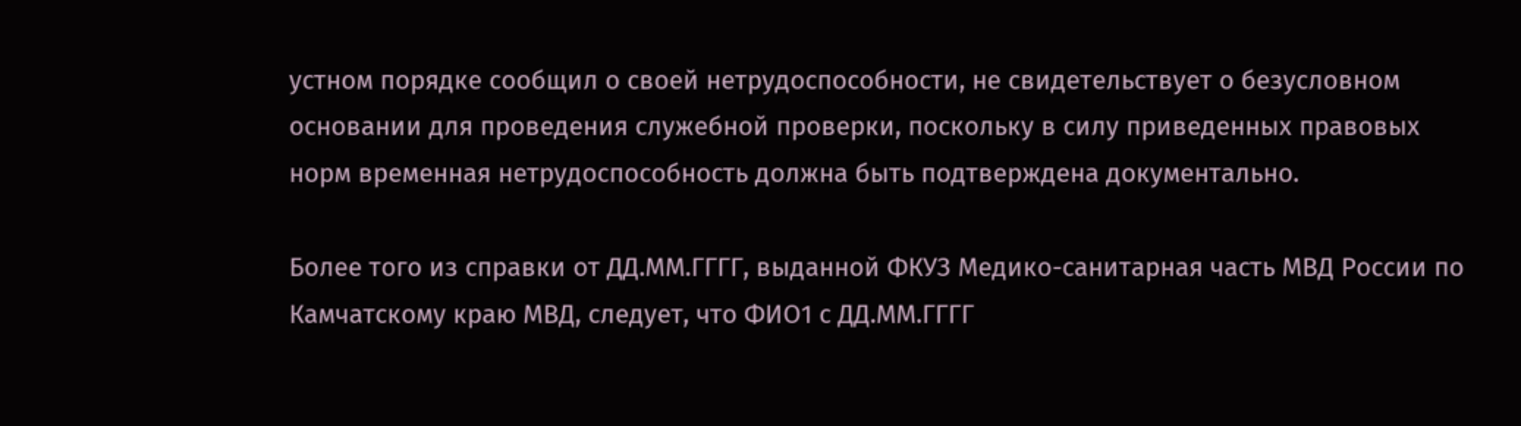устном порядке сообщил о своей нетрудоспособности, не свидетельствует о безусловном основании для проведения служебной проверки, поскольку в силу приведенных правовых норм временная нетрудоспособность должна быть подтверждена документально.

Более того из справки от ДД.ММ.ГГГГ, выданной ФКУЗ Медико-санитарная часть МВД России по Камчатскому краю МВД, следует, что ФИО1 с ДД.ММ.ГГГГ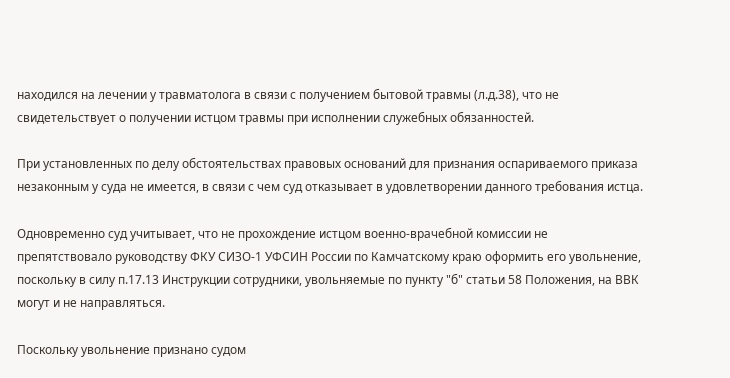находился на лечении у травматолога в связи с получением бытовой травмы (л.д.38), что не свидетельствует о получении истцом травмы при исполнении служебных обязанностей.

При установленных по делу обстоятельствах правовых оснований для признания оспариваемого приказа незаконным у суда не имеется, в связи с чем суд отказывает в удовлетворении данного требования истца.

Одновременно суд учитывает, что не прохождение истцом военно-врачебной комиссии не препятствовало руководству ФКУ СИЗО-1 УФСИН России по Камчатскому краю оформить его увольнение, поскольку в силу п.17.13 Инструкции сотрудники, увольняемые по пункту "б" статьи 58 Положения, на ВВК могут и не направляться.

Поскольку увольнение признано судом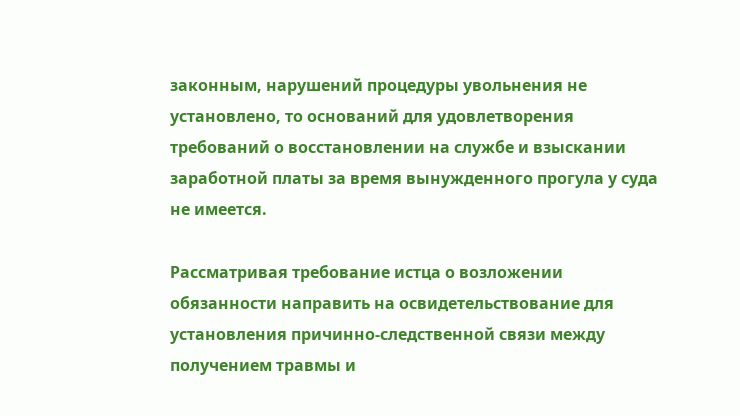законным, нарушений процедуры увольнения не установлено, то оснований для удовлетворения требований о восстановлении на службе и взыскании заработной платы за время вынужденного прогула у суда не имеется.

Рассматривая требование истца о возложении обязанности направить на освидетельствование для установления причинно-следственной связи между получением травмы и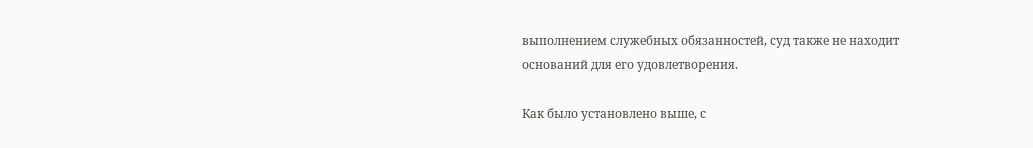выполнением служебных обязанностей, суд также не находит оснований для его удовлетворения.

Как было установлено выше, с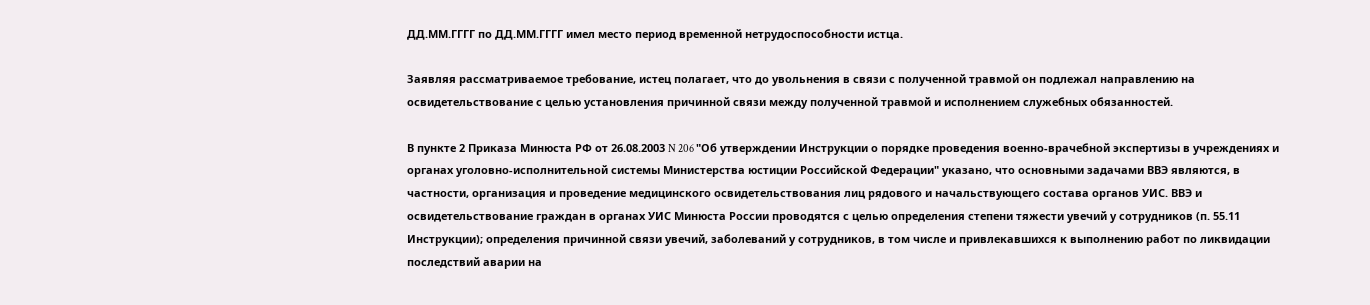ДД.ММ.ГГГГ по ДД.ММ.ГГГГ имел место период временной нетрудоспособности истца.

Заявляя рассматриваемое требование, истец полагает, что до увольнения в связи с полученной травмой он подлежал направлению на освидетельствование с целью установления причинной связи между полученной травмой и исполнением служебных обязанностей.

В пункте 2 Приказа Минюста РФ от 26.08.2003 N 206 "Об утверждении Инструкции о порядке проведения военно-врачебной экспертизы в учреждениях и органах уголовно-исполнительной системы Министерства юстиции Российской Федерации" указано, что основными задачами ВВЭ являются, в частности, организация и проведение медицинского освидетельствования лиц рядового и начальствующего состава органов УИС. ВВЭ и освидетельствование граждан в органах УИС Минюста России проводятся с целью определения степени тяжести увечий у сотрудников (п. 55.11 Инструкции); определения причинной связи увечий, заболеваний у сотрудников, в том числе и привлекавшихся к выполнению работ по ликвидации последствий аварии на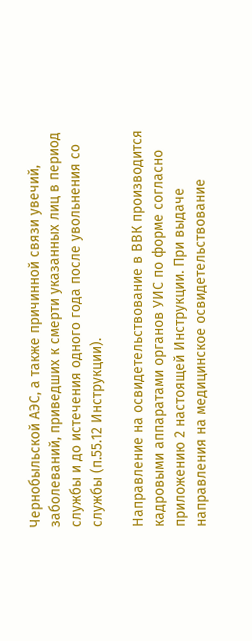Чернобыльской АЭС, а также причинной связи увечий, заболеваний, приведших к смерти указанных лиц в период службы и до истечения одного года после увольнения со службы (п.55.12 Инструкции).

Направление на освидетельствование в ВВК производится кадровыми аппаратами органов УИС по форме согласно приложению 2 настоящей Инструкции. При выдаче направления на медицинское освидетельствование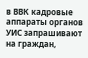в ВВК кадровые аппараты органов УИС запрашивают на граждан,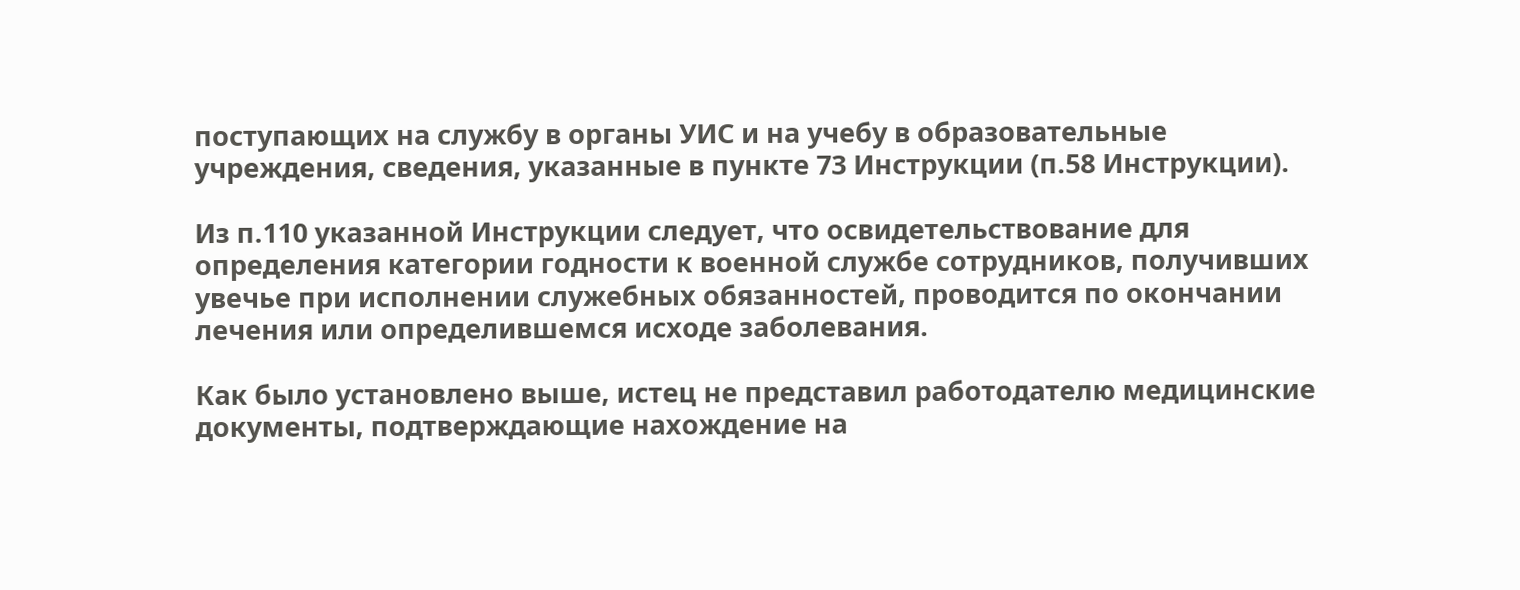поступающих на службу в органы УИС и на учебу в образовательные учреждения, сведения, указанные в пункте 73 Инструкции (п.58 Инструкции).

Из п.110 указанной Инструкции следует, что освидетельствование для определения категории годности к военной службе сотрудников, получивших увечье при исполнении служебных обязанностей, проводится по окончании лечения или определившемся исходе заболевания.

Как было установлено выше, истец не представил работодателю медицинские документы, подтверждающие нахождение на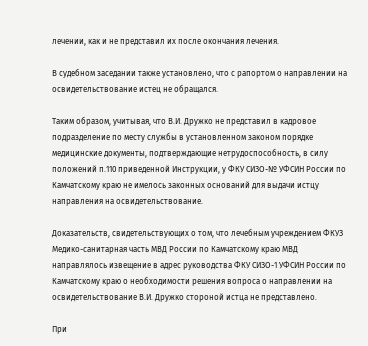лечении, как и не представил их после окончания лечения.

В судебном заседании также установлено, что с рапортом о направлении на освидетельствование истец не обращался.

Таким образом, учитывая, что В.И. Дружко не представил в кадровое подразделение по месту службы в установленном законом порядке медицинские документы, подтверждающие нетрудоспособность, в силу положений п.110 приведенной Инструкции, у ФКУ СИЗО-№ УФСИН России по Камчатскому краю не имелось законных оснований для выдачи истцу направления на освидетельствование.

Доказательств, свидетельствующих о том, что лечебным учреждением ФКУЗ Медико-санитарная часть МВД России по Камчатскому краю МВД направлялось извещение в адрес руководства ФКУ СИЗО-1 УФСИН России по Камчатскому краю о необходимости решения вопроса о направлении на освидетельствование В.И. Дружко стороной истца не представлено.

При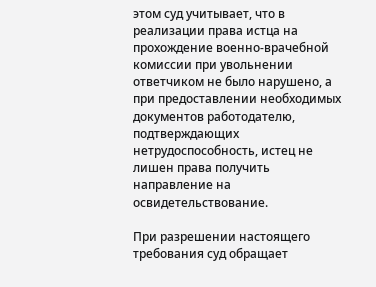этом суд учитывает, что в реализации права истца на прохождение военно-врачебной комиссии при увольнении ответчиком не было нарушено, а при предоставлении необходимых документов работодателю, подтверждающих нетрудоспособность, истец не лишен права получить направление на освидетельствование.

При разрешении настоящего требования суд обращает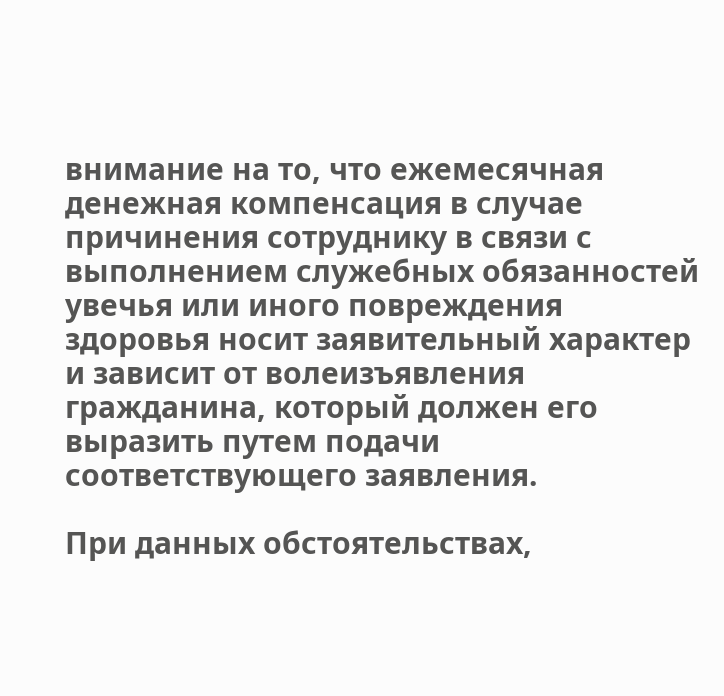внимание на то, что ежемесячная денежная компенсация в случае причинения сотруднику в связи с выполнением служебных обязанностей увечья или иного повреждения здоровья носит заявительный характер и зависит от волеизъявления гражданина, который должен его выразить путем подачи соответствующего заявления.

При данных обстоятельствах,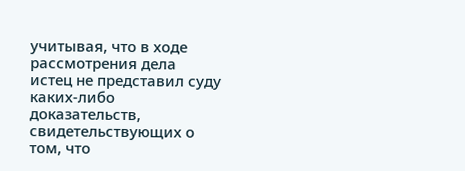учитывая, что в ходе рассмотрения дела истец не представил суду каких-либо доказательств, свидетельствующих о том, что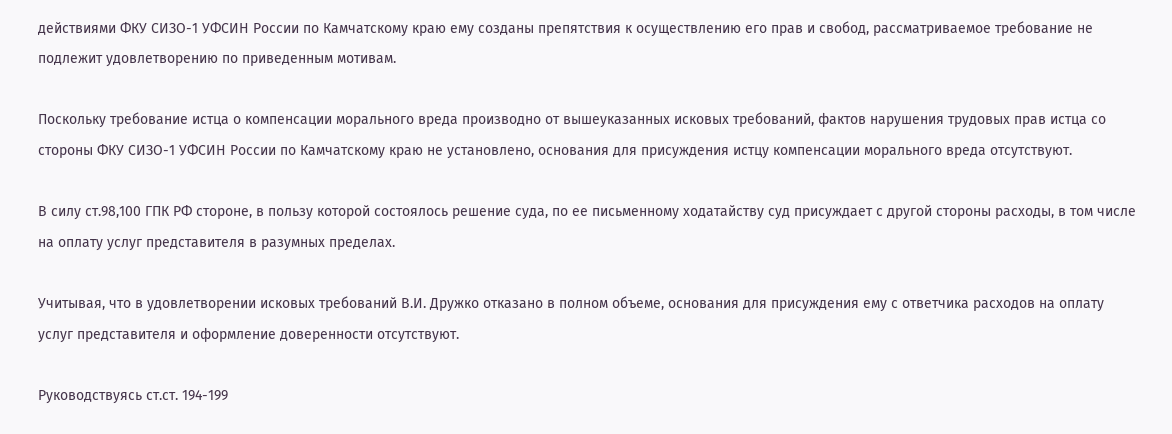действиями ФКУ СИЗО-1 УФСИН России по Камчатскому краю ему созданы препятствия к осуществлению его прав и свобод, рассматриваемое требование не подлежит удовлетворению по приведенным мотивам.

Поскольку требование истца о компенсации морального вреда производно от вышеуказанных исковых требований, фактов нарушения трудовых прав истца со стороны ФКУ СИЗО-1 УФСИН России по Камчатскому краю не установлено, основания для присуждения истцу компенсации морального вреда отсутствуют.

В силу ст.98,100 ГПК РФ стороне, в пользу которой состоялось решение суда, по ее письменному ходатайству суд присуждает с другой стороны расходы, в том числе на оплату услуг представителя в разумных пределах.

Учитывая, что в удовлетворении исковых требований В.И. Дружко отказано в полном объеме, основания для присуждения ему с ответчика расходов на оплату услуг представителя и оформление доверенности отсутствуют.

Руководствуясь ст.ст. 194-199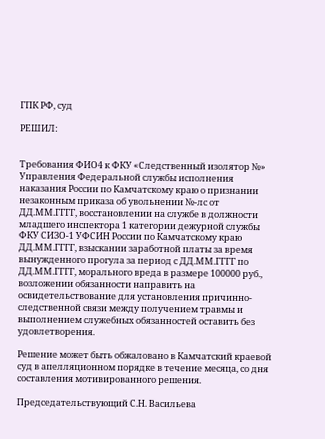ГПК РФ, суд

РЕШИЛ:


Требования ФИО4 к ФКУ «Следственный изолятор №» Управления Федеральной службы исполнения наказания России по Камчатскому краю о признании незаконным приказа об увольнении №-лс от ДД.ММ.ГГГГ, восстановлении на службе в должности младшего инспектора 1 категории дежурной службы ФКУ СИЗО-1 УФСИН России по Камчатскому краю ДД.ММ.ГГГГ, взыскании заработной платы за время вынужденного прогула за период с ДД.ММ.ГГГГ по ДД.ММ.ГГГГ, морального вреда в размере 100000 руб., возложении обязанности направить на освидетельствование для установления причинно-следственной связи между получением травмы и выполнением служебных обязанностей оставить без удовлетворения.

Решение может быть обжаловано в Камчатский краевой суд в апелляционном порядке в течение месяца, со дня составления мотивированного решения.

Председательствующий С.Н. Васильева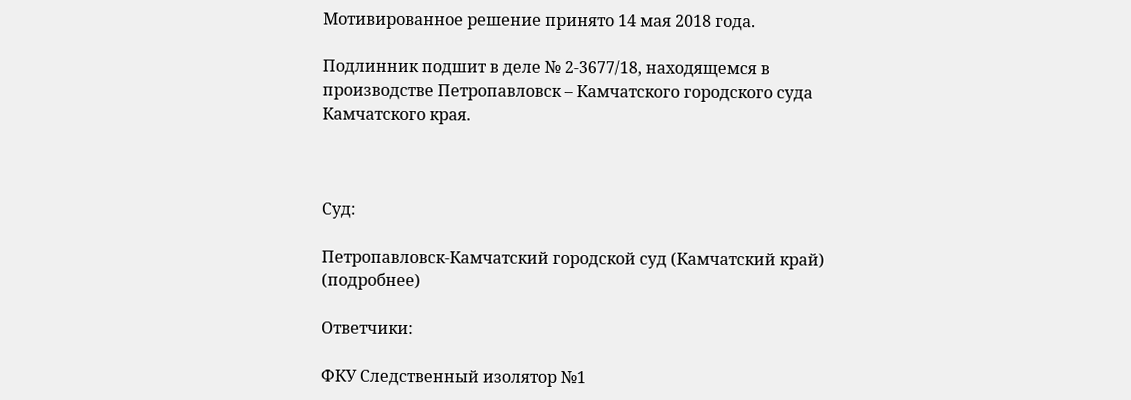Мотивированное решение принято 14 мая 2018 года.

Подлинник подшит в деле № 2-3677/18, находящемся в производстве Петропавловск – Камчатского городского суда Камчатского края.



Суд:

Петропавловск-Камчатский городской суд (Камчатский край) (подробнее)

Ответчики:

ФКУ Следственный изолятор №1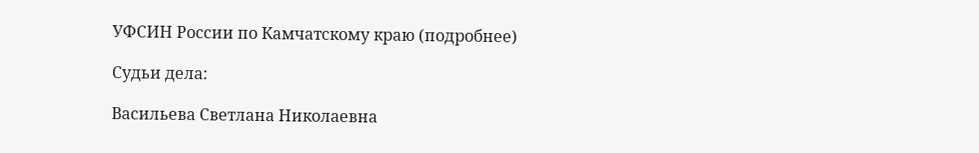УФСИН России по Камчатскому краю (подробнее)

Судьи дела:

Васильева Светлана Николаевна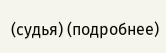(судья) (подробнее)